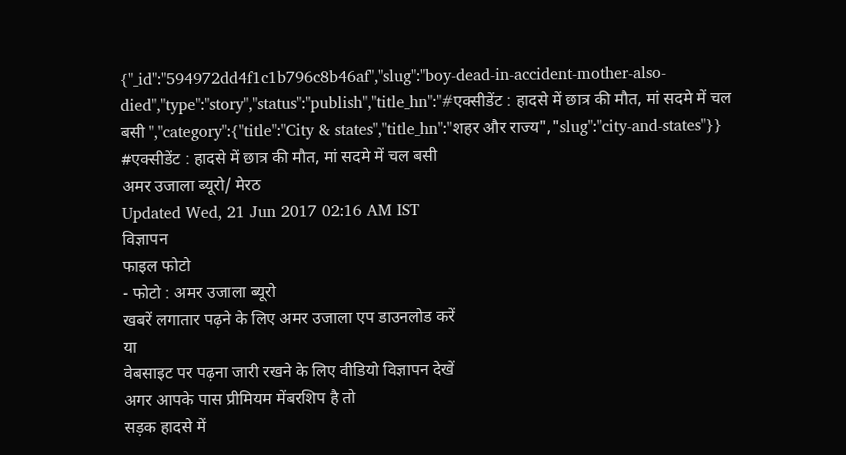{"_id":"594972dd4f1c1b796c8b46af","slug":"boy-dead-in-accident-mother-also-died","type":"story","status":"publish","title_hn":"#एक्सीडेंट : हादसे में छात्र की मौत, मां सदमे में चल बसी ","category":{"title":"City & states","title_hn":"शहर और राज्य","slug":"city-and-states"}}
#एक्सीडेंट : हादसे में छात्र की मौत, मां सदमे में चल बसी
अमर उजाला ब्यूरो/ मेरठ
Updated Wed, 21 Jun 2017 02:16 AM IST
विज्ञापन
फाइल फोटो
- फोटो : अमर उजाला ब्यूरो
खबरें लगातार पढ़ने के लिए अमर उजाला एप डाउनलोड करें
या
वेबसाइट पर पढ़ना जारी रखने के लिए वीडियो विज्ञापन देखें
अगर आपके पास प्रीमियम मेंबरशिप है तो
सड़क हादसे में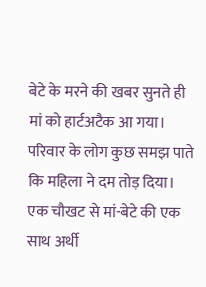बेटे के मरने की खबर सुनते ही मां को हार्टअटैक आ गया। परिवार के लोग कुछ समझ पाते कि महिला ने दम तोड़ दिया। एक चौखट से मां-बेटे की एक साथ अर्थी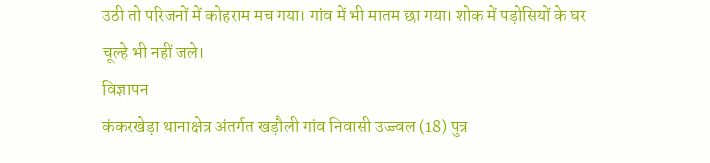उठी तो परिजनों में कोहराम मच गया। गांव में भी मातम छा गया। शोक में पड़ोसियों के घर चूल्हे भी नहीं जले।
विज्ञापन
कंकरखेड़ा थानाक्षेत्र अंतर्गत खड़ौली गांव निवासी उज्ज्वल (18) पुत्र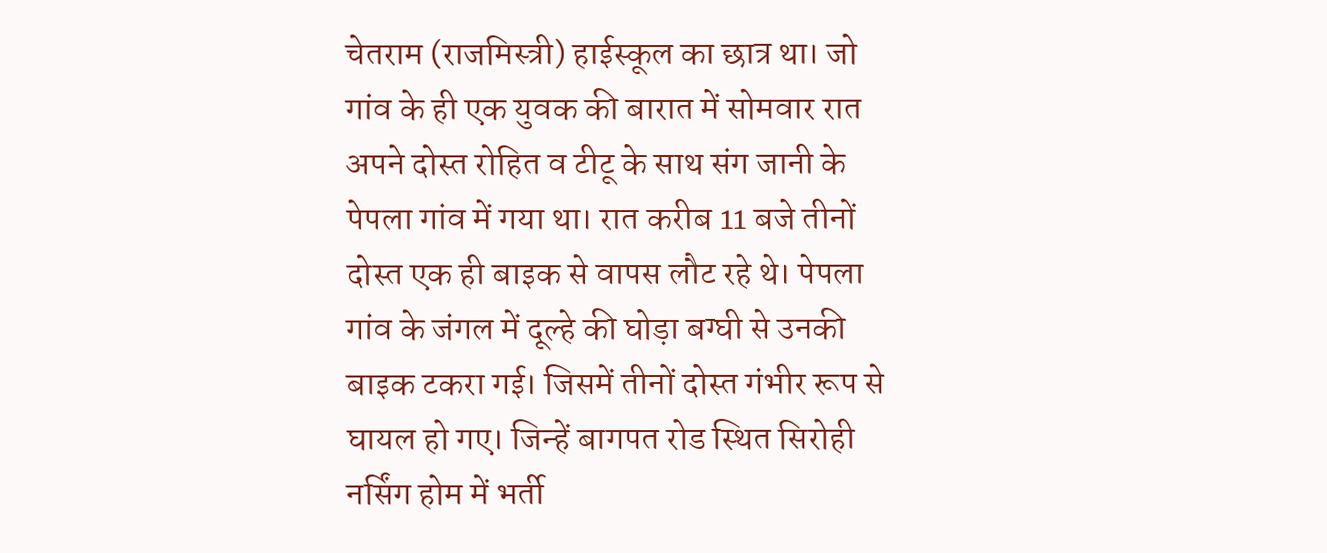चेतराम (राजमिस्त्री) हाईस्कूल का छात्र था। जो गांव के ही एक युवक की बारात में सोमवार रात अपने दोस्त रोहित व टीटू के साथ संग जानी के पेपला गांव में गया था। रात करीब 11 बजे तीनों दोस्त एक ही बाइक से वापस लौट रहे थे। पेपला गांव के जंगल में दूल्हे की घोड़ा बग्घी से उनकी बाइक टकरा गई। जिसमें तीनों दोस्त गंभीर रूप से घायल हो गए। जिन्हें बागपत रोड स्थित सिरोही नर्सिंग होम में भर्ती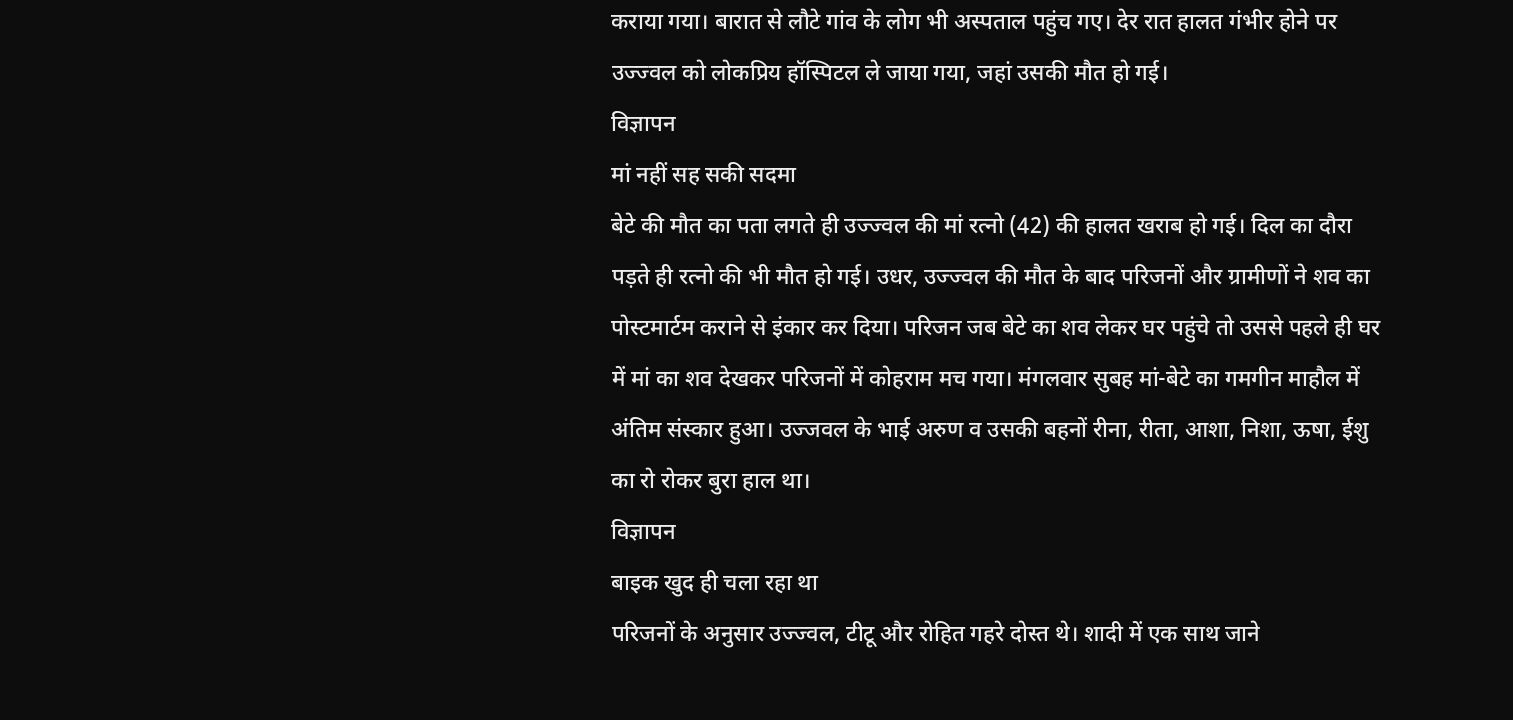कराया गया। बारात से लौटे गांव के लोग भी अस्पताल पहुंच गए। देर रात हालत गंभीर होने पर उज्ज्वल को लोकप्रिय हॉस्पिटल ले जाया गया, जहां उसकी मौत हो गई।
विज्ञापन
मां नहीं सह सकी सदमा
बेटे की मौत का पता लगते ही उज्ज्वल की मां रत्नो (42) की हालत खराब हो गई। दिल का दौरा पड़ते ही रत्नो की भी मौत हो गई। उधर, उज्ज्वल की मौत के बाद परिजनों और ग्रामीणों ने शव का पोस्टमार्टम कराने से इंकार कर दिया। परिजन जब बेटे का शव लेकर घर पहुंचे तो उससे पहले ही घर में मां का शव देखकर परिजनों में कोहराम मच गया। मंगलवार सुबह मां-बेटे का गमगीन माहौल में अंतिम संस्कार हुआ। उज्जवल के भाई अरुण व उसकी बहनों रीना, रीता, आशा, निशा, ऊषा, ईशु का रो रोकर बुरा हाल था।
विज्ञापन
बाइक खुद ही चला रहा था
परिजनों के अनुसार उज्ज्वल, टीटू और रोहित गहरे दोस्त थे। शादी में एक साथ जाने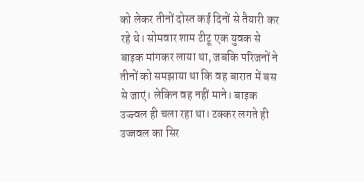को लेकर तीनों दोस्त कई दिनों से तैयारी कर रहे थे। सोमवार शाम टीटू एक युवक से बाइक मांगकर लाया था, जबकि परिजनों ने तीनों को समझाया था कि वह बारात में बस से जाएं। लेकिन वह नहीं माने। बाइक उज्ज्वल ही चला रहा था। टक्कर लगते ही उज्जवल का सिर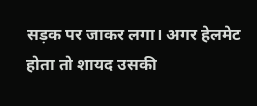सड़क पर जाकर लगा। अगर हेलमेट होता तो शायद उसकी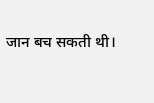जान बच सकती थी।